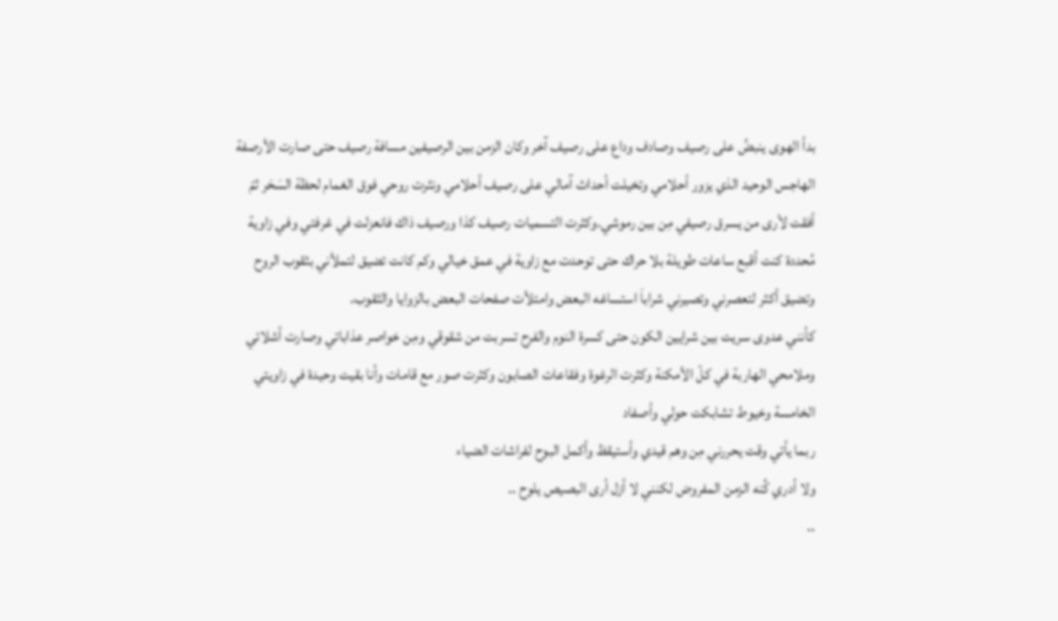بدأ الهوى ينبضُ على رصيف وصادف وداع على رصيف آخر وكان الزمن بين الرصيفين مسافة رصيف حتى صارت الأرصفة الهاجس الوحيد الذي يزور أحلامي وتخيلت أحداث آمالي على رصيف أحلامي ونثرت روحي فوق الغمام لحظة السَحَر ثمّ أفقت لأرى من يسرق رصيفي مِن بين رموشي.وكثرت التسميات رصيف كذا ورصيف ذاك فانعزلت في غرفتي وفي زاوية مُحددة كنت أقبع ساعات طويلة بلا حراك حتى توحدت مع زاوية في عمق خيالي وكم كانت تضيق لتملأني بثقوب الروح وتضيق أكثر لتعصرني وتصيرني شراباَ استساغه البعض وامتلأت صفحات البعض بالزوايا والثقوب.
كأنني عدوى سريت بين شرايين الكون حتى كسرة النوم والفرح تسربت من شقوقي ومِن خواصر عذاباتي وصارت أشلائي وملامحي الهاربة في كلّ الأمكنة وكثرت الرغوة وفقاعات الصابون وكثرت صور مع قامات وأنا بقيت وحيدة في زاويتي الخامسة وخيوط تشابكت حولي وأصفاد
ربما يأتي وقت يحررني مِن وهم قيدي وأستيقظ وأكمل البوح لفراشات الضياء
ولا أدري كُنه الزمن المفروض لكنني لا أزل أرى البصيص يلوح ..
..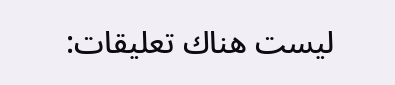ليست هناك تعليقات: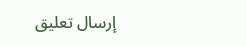إرسال تعليق